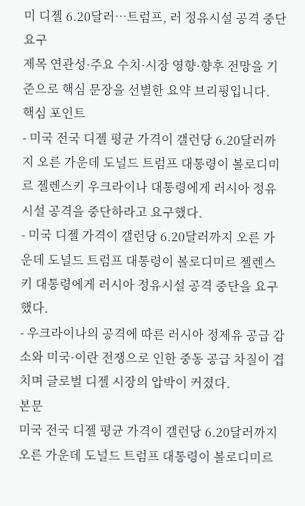미 디젤 6.20달러…트럼프, 러 정유시설 공격 중단 요구
제목 연관성·주요 수치·시장 영향·향후 전망을 기준으로 핵심 문장을 선별한 요약 브리핑입니다.
핵심 포인트
- 미국 전국 디젤 평균 가격이 갤런당 6.20달러까지 오른 가운데 도널드 트럼프 대통령이 볼로디미르 젤렌스키 우크라이나 대통령에게 러시아 정유시설 공격을 중단하라고 요구했다.
- 미국 디젤 가격이 갤런당 6.20달러까지 오른 가운데 도널드 트럼프 대통령이 볼로디미르 젤렌스키 대통령에게 러시아 정유시설 공격 중단을 요구했다.
- 우크라이나의 공격에 따른 러시아 정제유 공급 감소와 미국·이란 전쟁으로 인한 중동 공급 차질이 겹치며 글로벌 디젤 시장의 압박이 커졌다.
본문
미국 전국 디젤 평균 가격이 갤런당 6.20달러까지 오른 가운데 도널드 트럼프 대통령이 볼로디미르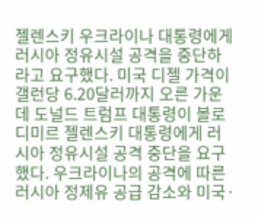젤렌스키 우크라이나 대통령에게 러시아 정유시설 공격을 중단하라고 요구했다. 미국 디젤 가격이 갤런당 6.20달러까지 오른 가운데 도널드 트럼프 대통령이 볼로디미르 젤렌스키 대통령에게 러시아 정유시설 공격 중단을 요구했다. 우크라이나의 공격에 따른 러시아 정제유 공급 감소와 미국·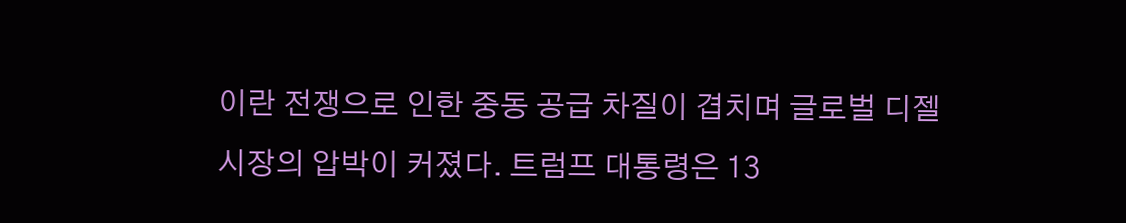이란 전쟁으로 인한 중동 공급 차질이 겹치며 글로벌 디젤 시장의 압박이 커졌다. 트럼프 대통령은 13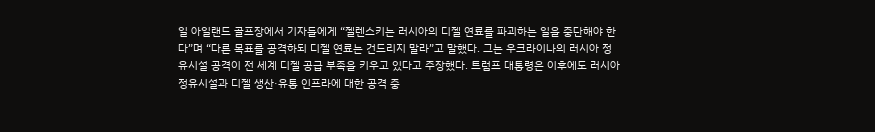일 아일랜드 골프장에서 기자들에게 “젤렌스키는 러시아의 디젤 연료를 파괴하는 일을 중단해야 한다”며 “다른 목표를 공격하되 디젤 연료는 건드리지 말라”고 말했다. 그는 우크라이나의 러시아 정유시설 공격이 전 세계 디젤 공급 부족을 키우고 있다고 주장했다. 트럼프 대통령은 이후에도 러시아 정유시설과 디젤 생산·유통 인프라에 대한 공격 중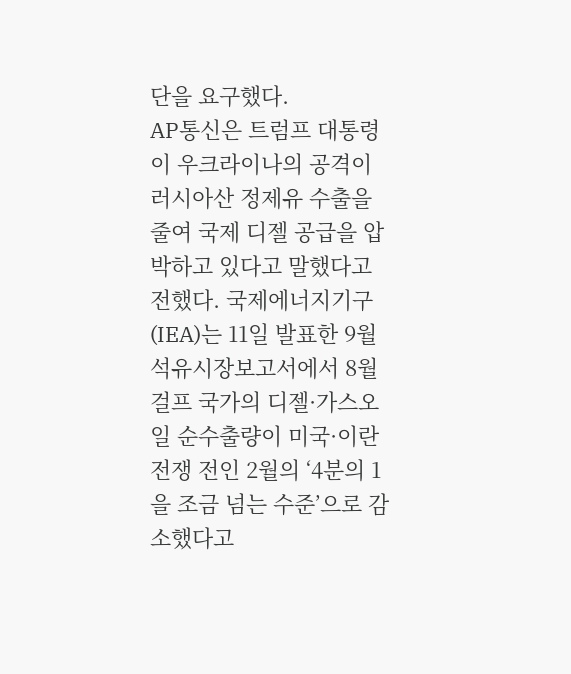단을 요구했다.
AP통신은 트럼프 대통령이 우크라이나의 공격이 러시아산 정제유 수출을 줄여 국제 디젤 공급을 압박하고 있다고 말했다고 전했다. 국제에너지기구(IEA)는 11일 발표한 9월 석유시장보고서에서 8월 걸프 국가의 디젤·가스오일 순수출량이 미국·이란 전쟁 전인 2월의 ‘4분의 1을 조금 넘는 수준’으로 감소했다고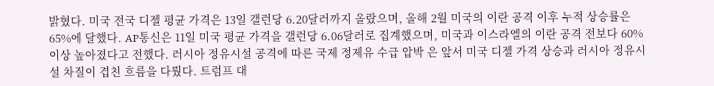밝혔다. 미국 전국 디젤 평균 가격은 13일 갤런당 6.20달러까지 올랐으며, 올해 2월 미국의 이란 공격 이후 누적 상승률은 65%에 달했다. AP통신은 11일 미국 평균 가격을 갤런당 6.06달러로 집계했으며, 미국과 이스라엘의 이란 공격 전보다 60% 이상 높아졌다고 전했다. 러시아 정유시설 공격에 따른 국제 정제유 수급 압박 은 앞서 미국 디젤 가격 상승과 러시아 정유시설 차질이 겹친 흐름을 다뤘다. 트럼프 대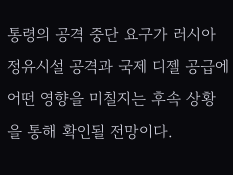통령의 공격 중단 요구가 러시아 정유시설 공격과 국제 디젤 공급에 어떤 영향을 미칠지는 후속 상황을 통해 확인될 전망이다.